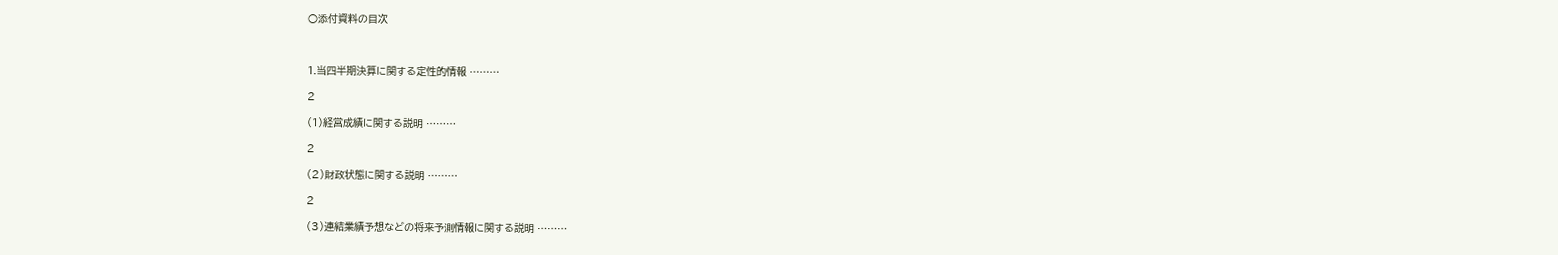○添付資料の目次



1.当四半期決算に関する定性的情報 ………

2

(1)経営成績に関する説明 ………

2

(2)財政状態に関する説明 ………

2

(3)連結業績予想などの将来予測情報に関する説明 ………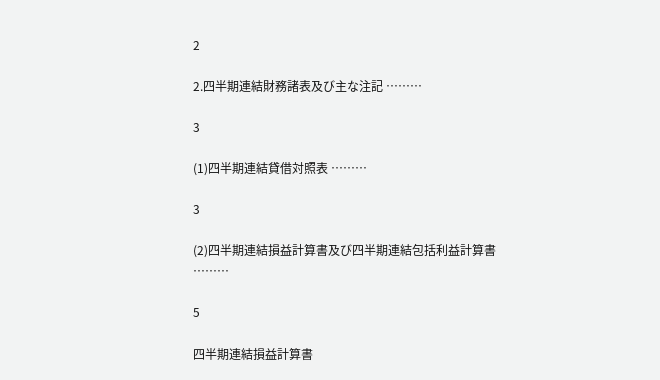2

2.四半期連結財務諸表及び主な注記 ………

3

(1)四半期連結貸借対照表 ………

3

(2)四半期連結損益計算書及び四半期連結包括利益計算書 ………

5

四半期連結損益計算書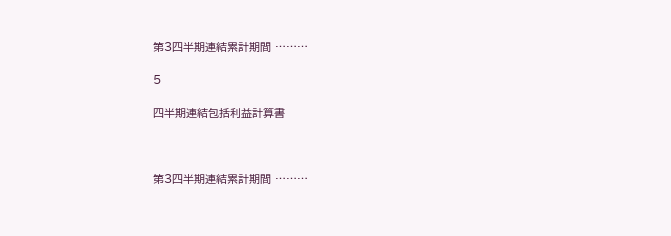第3四半期連結累計期間 ………

5

四半期連結包括利益計算書



第3四半期連結累計期間 ………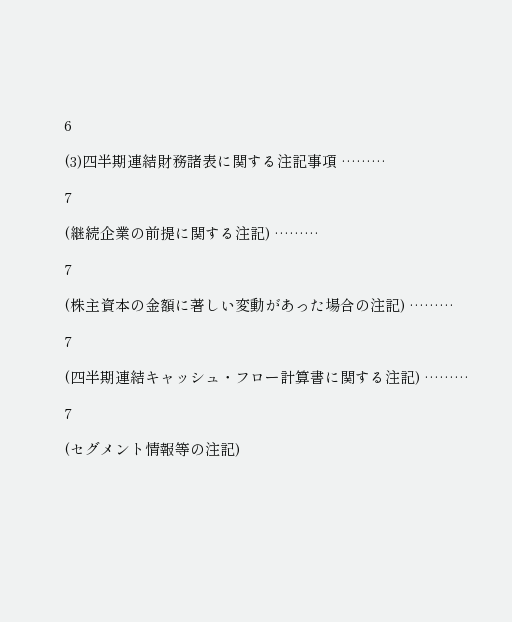6

(3)四半期連結財務諸表に関する注記事項 ………

7

(継続企業の前提に関する注記) ………

7

(株主資本の金額に著しい変動があった場合の注記) ………

7

(四半期連結キャッシュ・フロー計算書に関する注記) ………

7

(セグメント情報等の注記)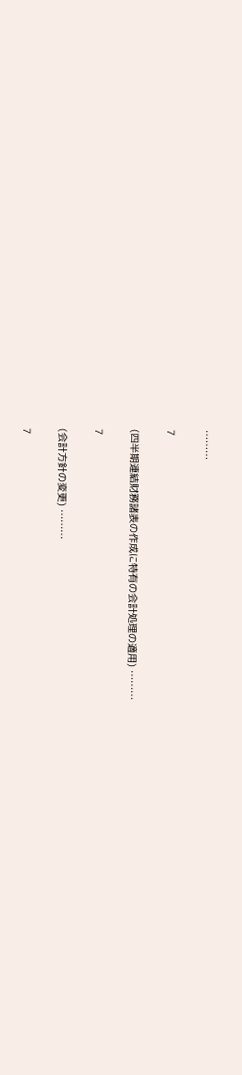………

7

(四半期連結財務諸表の作成に特有の会計処理の適用) ………

7

(会計方針の変更) ………

7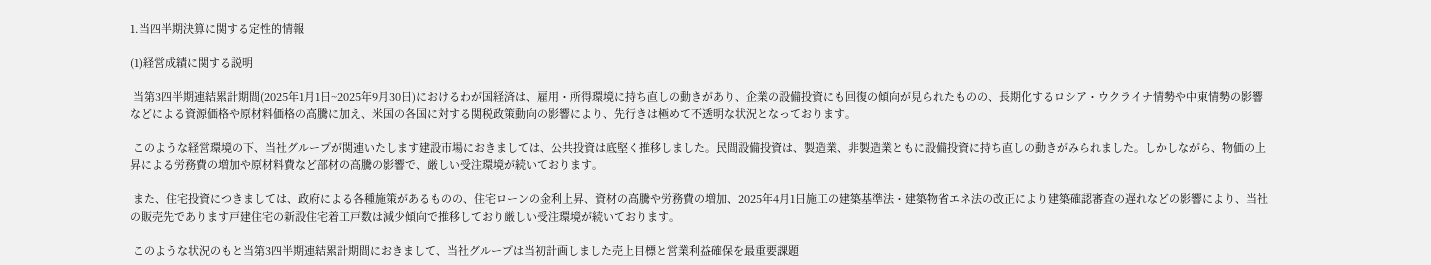1.当四半期決算に関する定性的情報

(1)経営成績に関する説明

 当第3四半期連結累計期間(2025年1月1日~2025年9月30日)におけるわが国経済は、雇用・所得環境に持ち直しの動きがあり、企業の設備投資にも回復の傾向が見られたものの、長期化するロシア・ウクライナ情勢や中東情勢の影響などによる資源価格や原材料価格の高騰に加え、米国の各国に対する関税政策動向の影響により、先行きは極めて不透明な状況となっております。

 このような経営環境の下、当社グループが関連いたします建設市場におきましては、公共投資は底堅く推移しました。民間設備投資は、製造業、非製造業ともに設備投資に持ち直しの動きがみられました。しかしながら、物価の上昇による労務費の増加や原材料費など部材の高騰の影響で、厳しい受注環境が続いております。

 また、住宅投資につきましては、政府による各種施策があるものの、住宅ローンの金利上昇、資材の高騰や労務費の増加、2025年4月1日施工の建築基準法・建築物省エネ法の改正により建築確認審査の遅れなどの影響により、当社の販売先であります戸建住宅の新設住宅着工戸数は減少傾向で推移しており厳しい受注環境が続いております。

 このような状況のもと当第3四半期連結累計期間におきまして、当社グループは当初計画しました売上目標と営業利益確保を最重要課題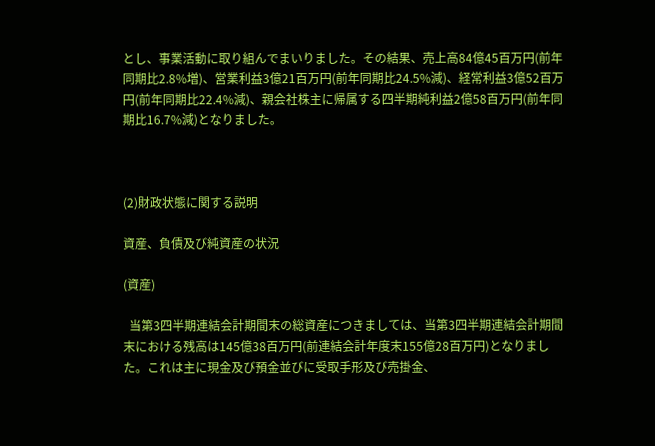とし、事業活動に取り組んでまいりました。その結果、売上高84億45百万円(前年同期比2.8%増)、営業利益3億21百万円(前年同期比24.5%減)、経常利益3億52百万円(前年同期比22.4%減)、親会社株主に帰属する四半期純利益2億58百万円(前年同期比16.7%減)となりました。



(2)財政状態に関する説明

資産、負債及び純資産の状況

(資産)

  当第3四半期連結会計期間末の総資産につきましては、当第3四半期連結会計期間末における残高は145億38百万円(前連結会計年度末155億28百万円)となりました。これは主に現金及び預金並びに受取手形及び売掛金、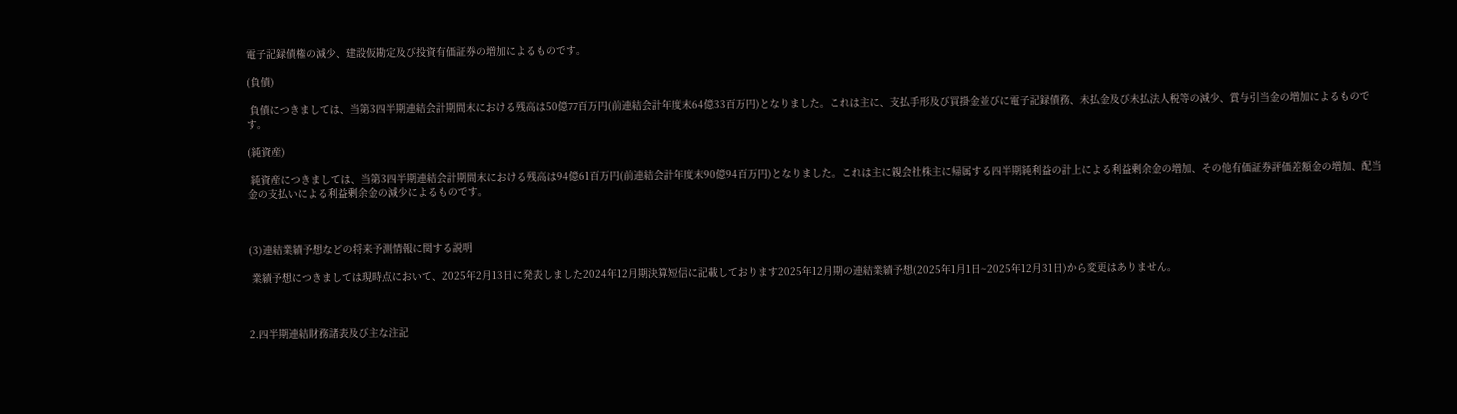電子記録債権の減少、建設仮勘定及び投資有価証券の増加によるものです。

(負債)

 負債につきましては、当第3四半期連結会計期間末における残高は50億77百万円(前連結会計年度末64億33百万円)となりました。これは主に、支払手形及び買掛金並びに電子記録債務、未払金及び未払法人税等の減少、賞与引当金の増加によるものです。

(純資産)

 純資産につきましては、当第3四半期連結会計期間末における残高は94億61百万円(前連結会計年度末90億94百万円)となりました。これは主に親会社株主に帰属する四半期純利益の計上による利益剰余金の増加、その他有価証券評価差額金の増加、配当金の支払いによる利益剰余金の減少によるものです。



(3)連結業績予想などの将来予測情報に関する説明

 業績予想につきましては現時点において、2025年2月13日に発表しました2024年12月期決算短信に記載しております2025年12月期の連結業績予想(2025年1月1日~2025年12月31日)から変更はありません。



2.四半期連結財務諸表及び主な注記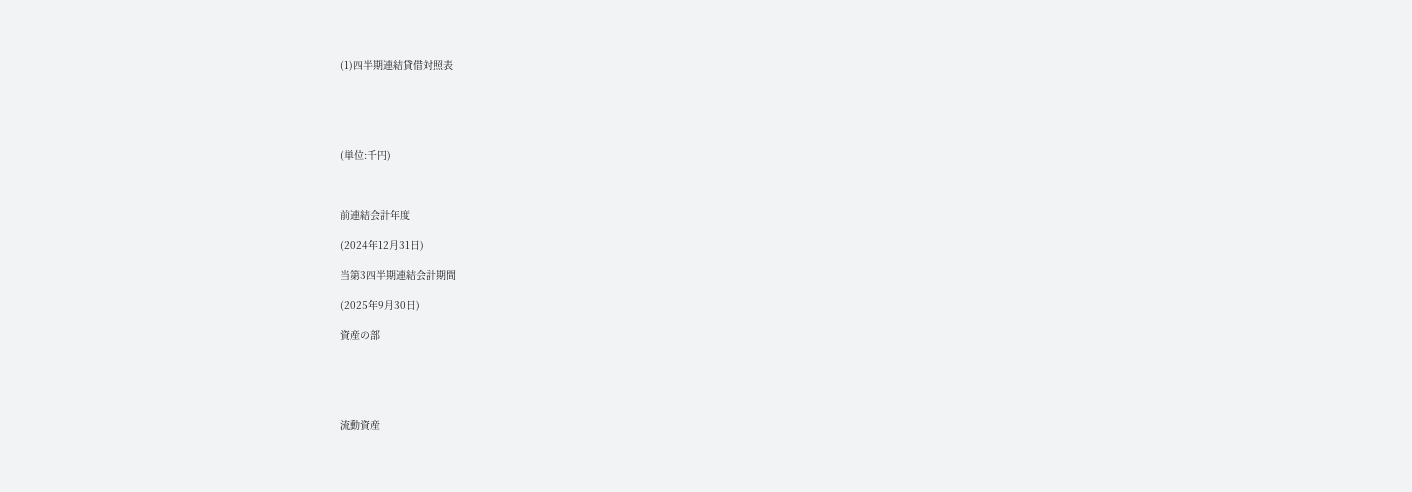(1)四半期連結貸借対照表





(単位:千円)



前連結会計年度

(2024年12月31日)

当第3四半期連結会計期間

(2025年9月30日)

資産の部





流動資産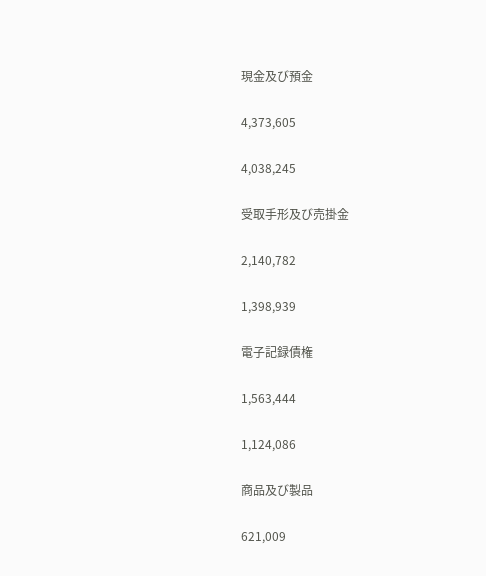現金及び預金

4,373,605

4,038,245

受取手形及び売掛金

2,140,782

1,398,939

電子記録債権

1,563,444

1,124,086

商品及び製品

621,009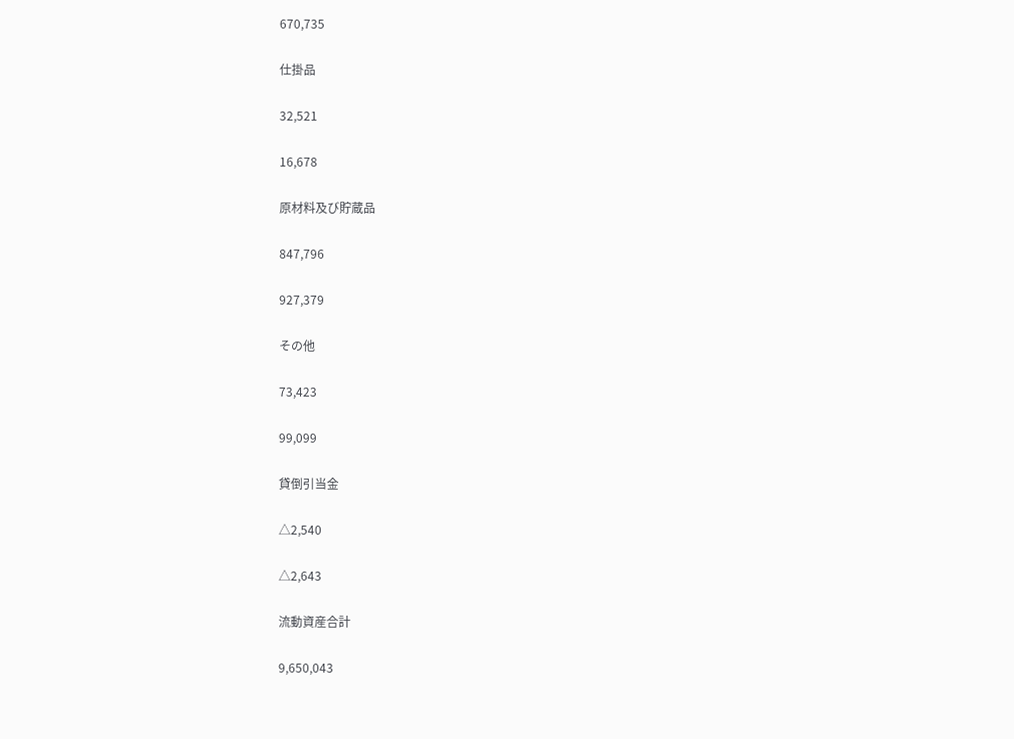670,735

仕掛品

32,521

16,678

原材料及び貯蔵品

847,796

927,379

その他

73,423

99,099

貸倒引当金

△2,540

△2,643

流動資産合計

9,650,043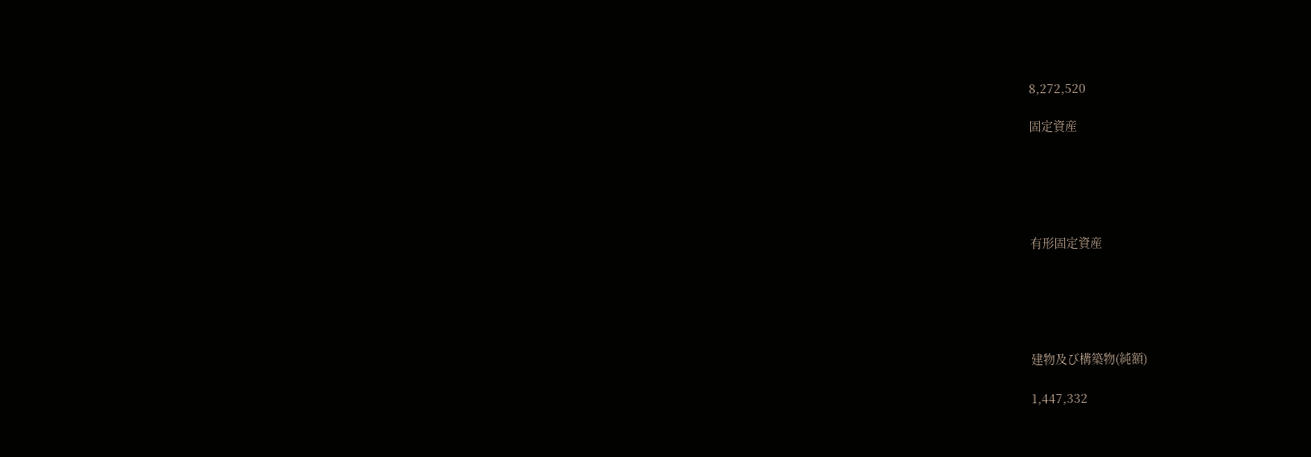8,272,520

固定資産





有形固定資産





建物及び構築物(純額)

1,447,332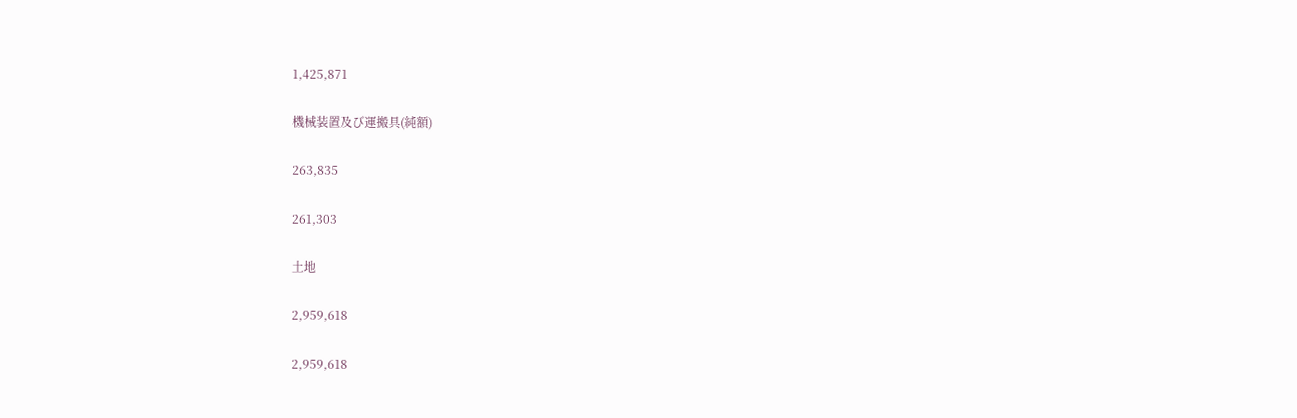1,425,871

機械装置及び運搬具(純額)

263,835

261,303

土地

2,959,618

2,959,618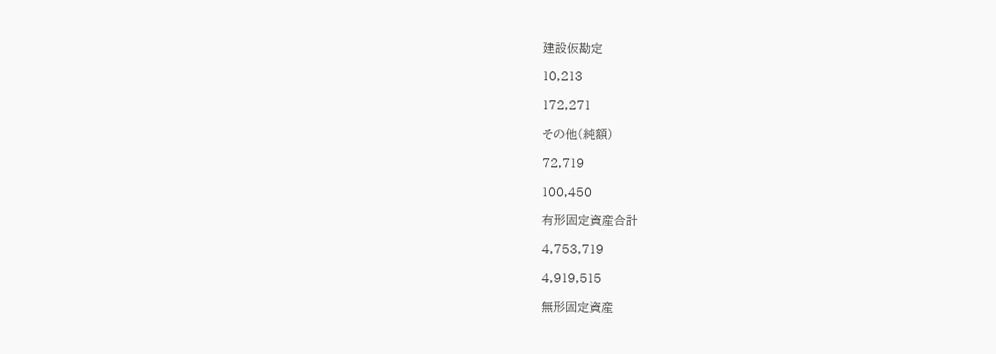建設仮勘定

10,213

172,271

その他(純額)

72,719

100,450

有形固定資産合計

4,753,719

4,919,515

無形固定資産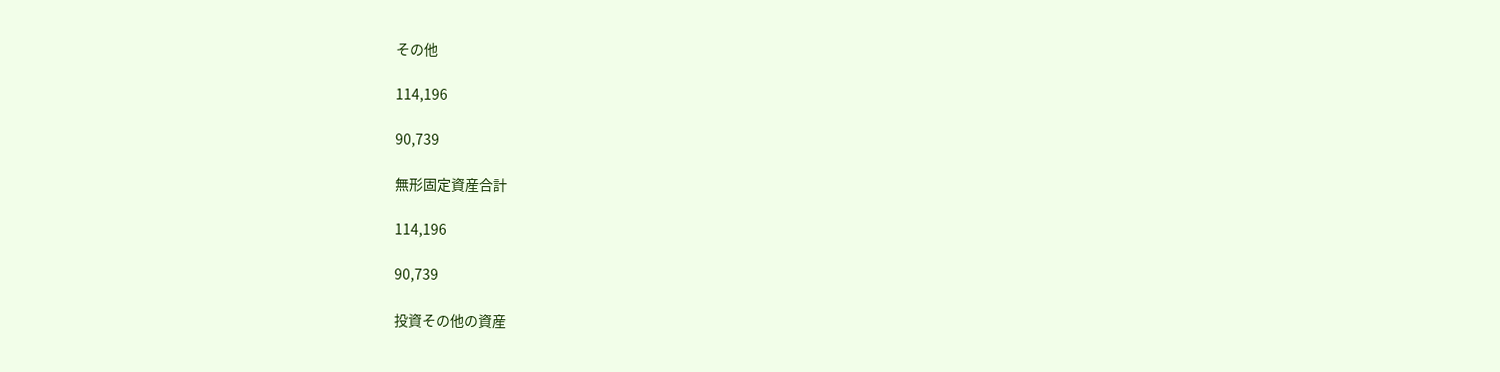その他

114,196

90,739

無形固定資産合計

114,196

90,739

投資その他の資産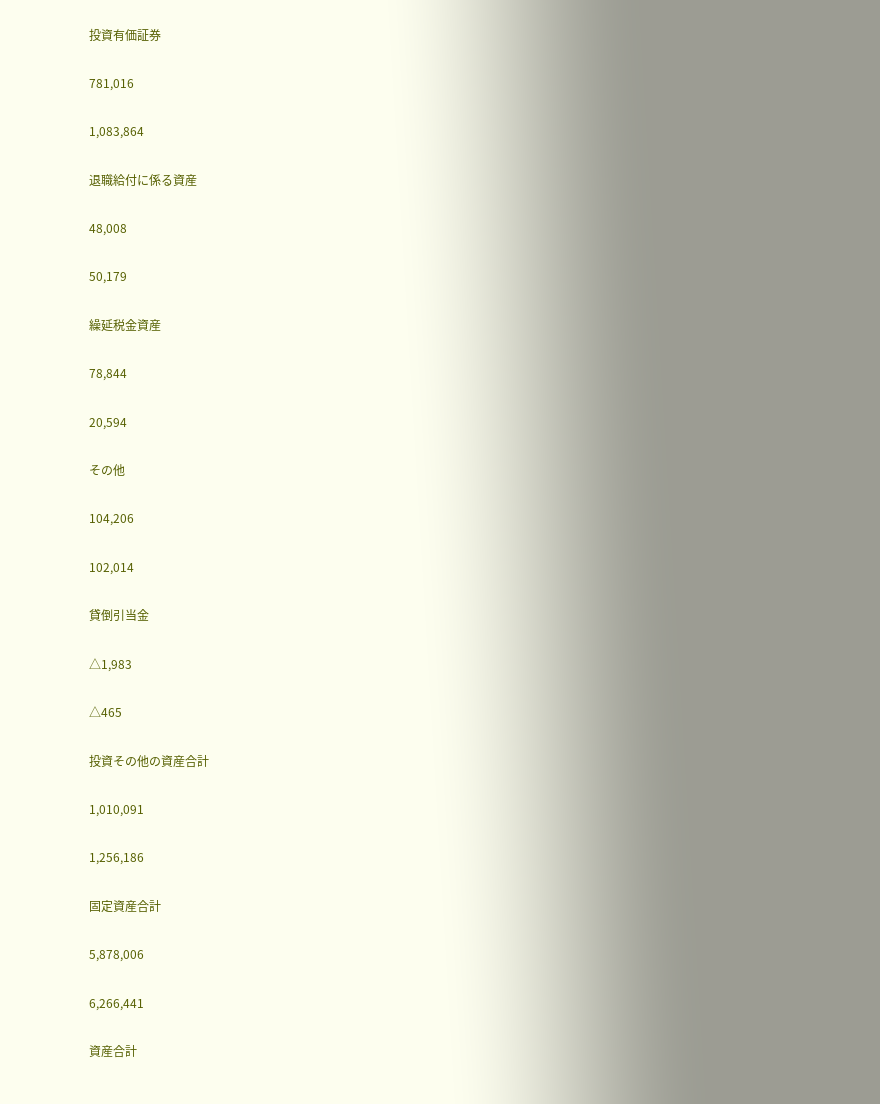投資有価証券

781,016

1,083,864

退職給付に係る資産

48,008

50,179

繰延税金資産

78,844

20,594

その他

104,206

102,014

貸倒引当金

△1,983

△465

投資その他の資産合計

1,010,091

1,256,186

固定資産合計

5,878,006

6,266,441

資産合計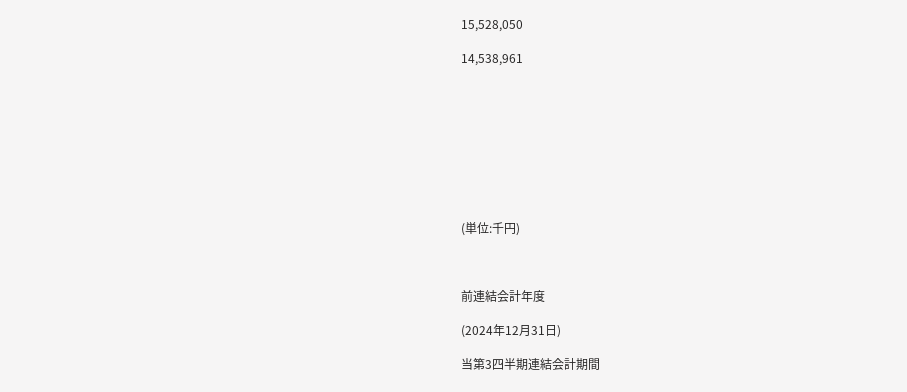15,528,050

14,538,961









(単位:千円)



前連結会計年度

(2024年12月31日)

当第3四半期連結会計期間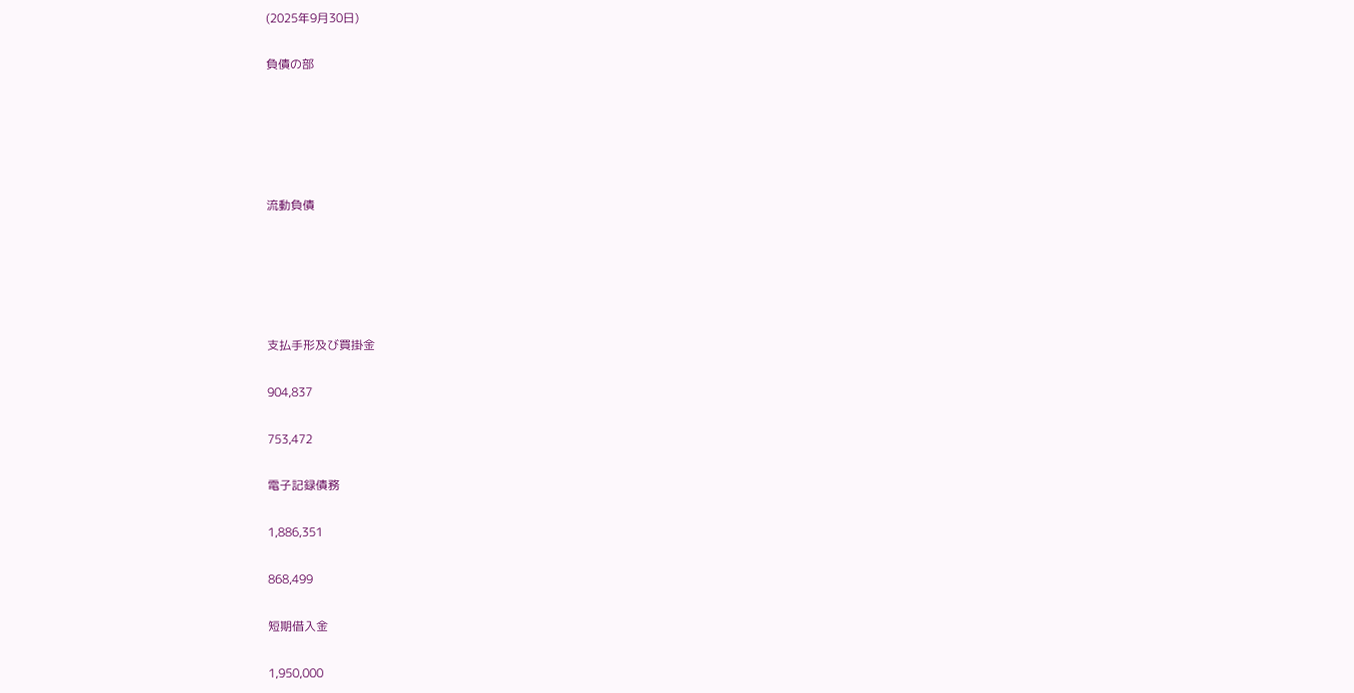(2025年9月30日)

負債の部





流動負債





支払手形及び買掛金

904,837

753,472

電子記録債務

1,886,351

868,499

短期借入金

1,950,000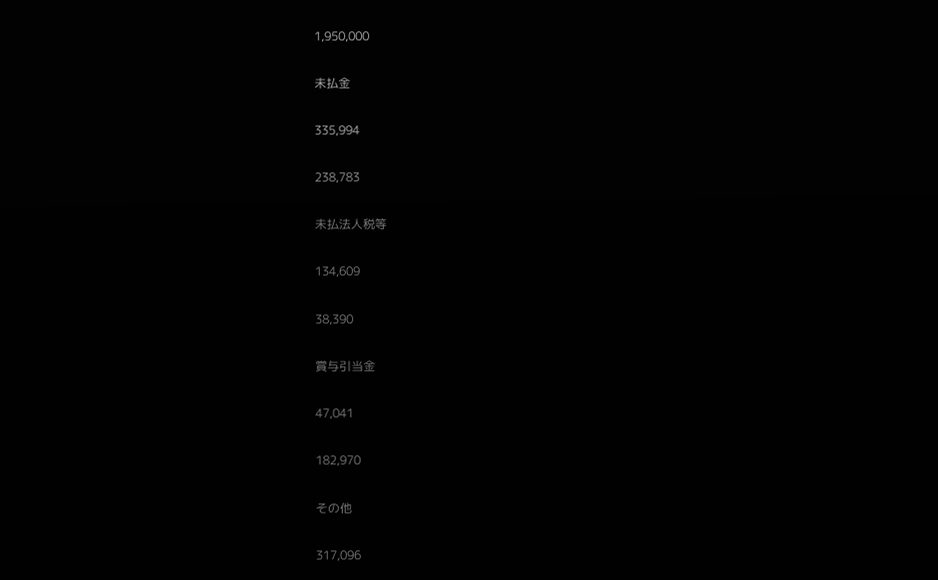1,950,000

未払金

335,994

238,783

未払法人税等

134,609

38,390

賞与引当金

47,041

182,970

その他

317,096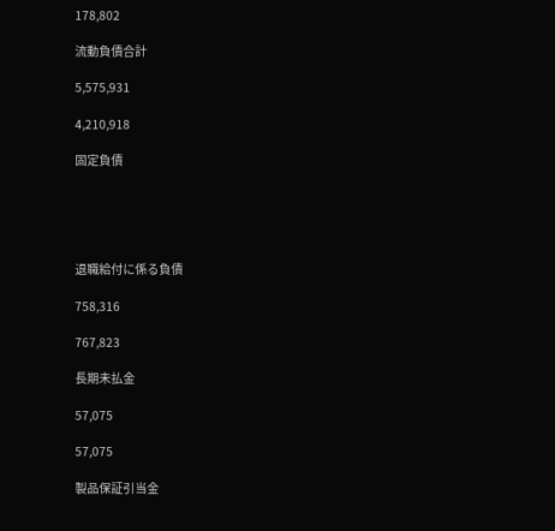178,802

流動負債合計

5,575,931

4,210,918

固定負債





退職給付に係る負債

758,316

767,823

長期未払金

57,075

57,075

製品保証引当金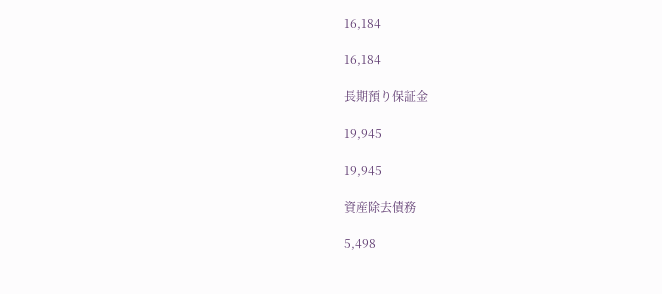16,184

16,184

長期預り保証金

19,945

19,945

資産除去債務

5,498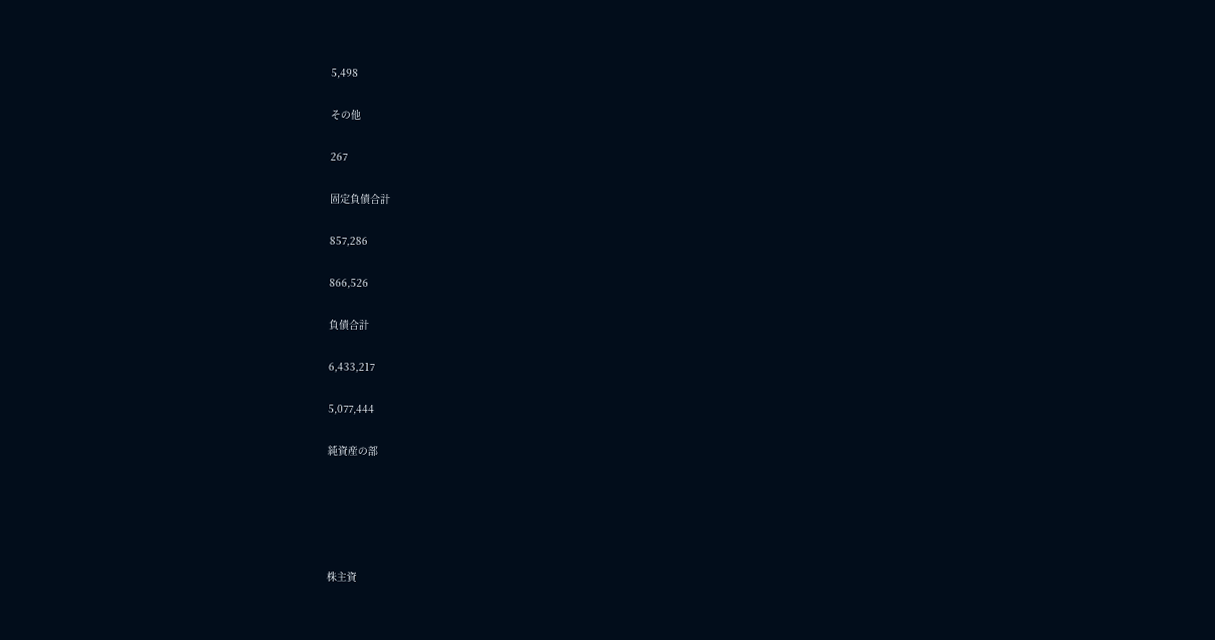5,498

その他

267

固定負債合計

857,286

866,526

負債合計

6,433,217

5,077,444

純資産の部





株主資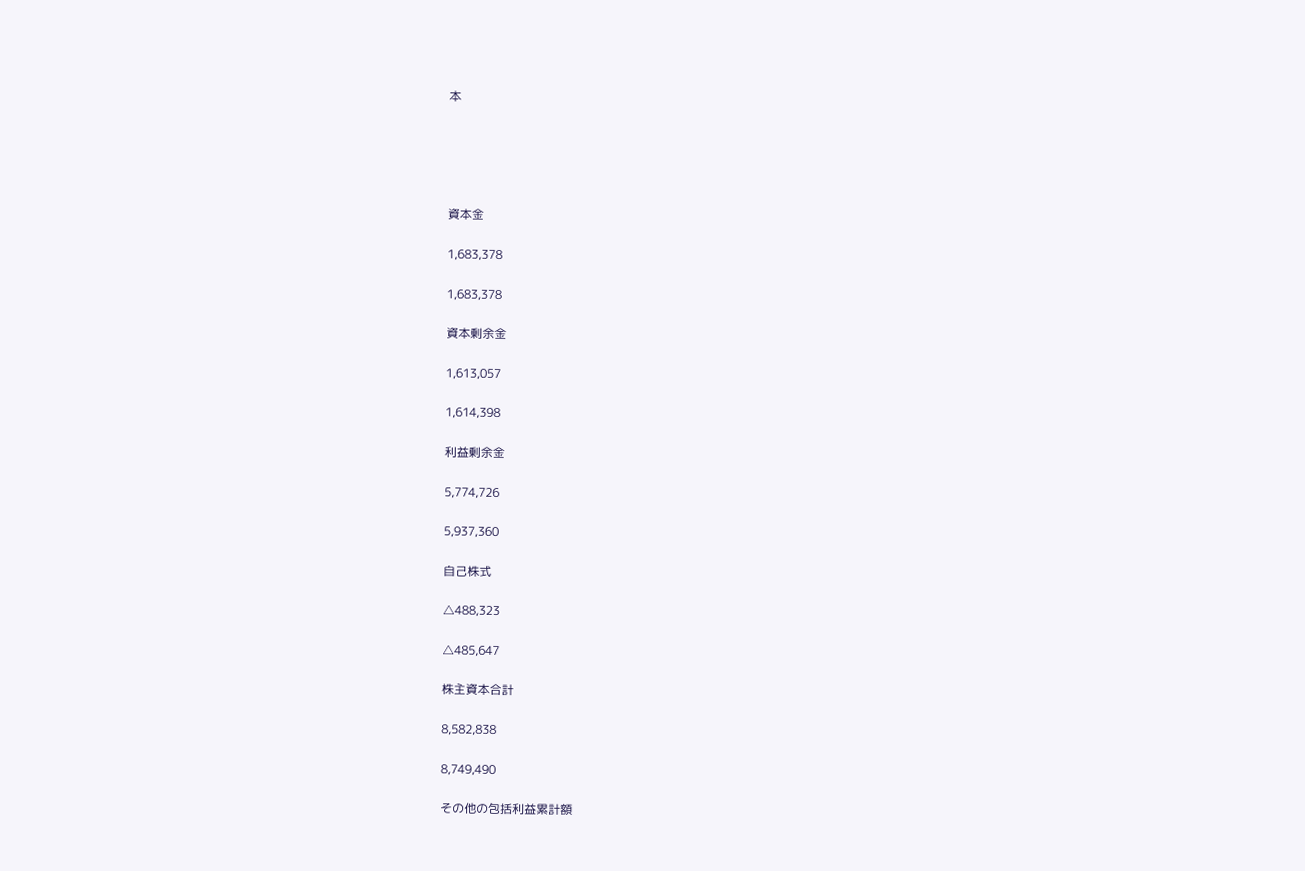本





資本金

1,683,378

1,683,378

資本剰余金

1,613,057

1,614,398

利益剰余金

5,774,726

5,937,360

自己株式

△488,323

△485,647

株主資本合計

8,582,838

8,749,490

その他の包括利益累計額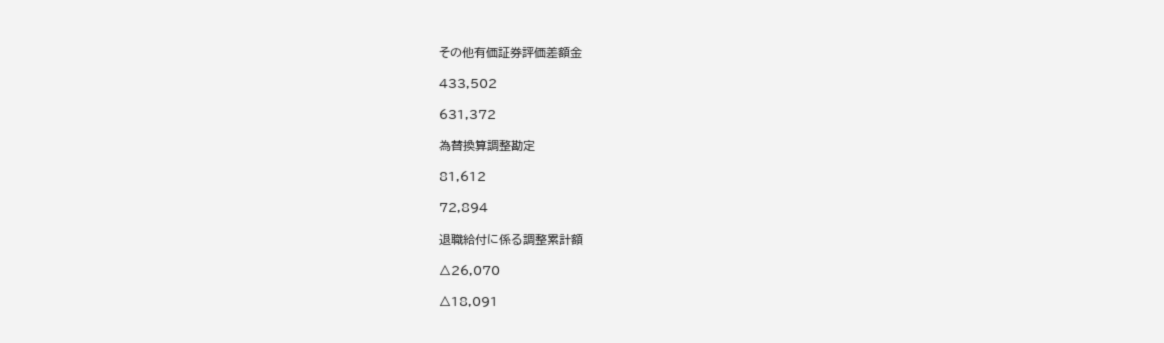その他有価証券評価差額金

433,502

631,372

為替換算調整勘定

81,612

72,894

退職給付に係る調整累計額

△26,070

△18,091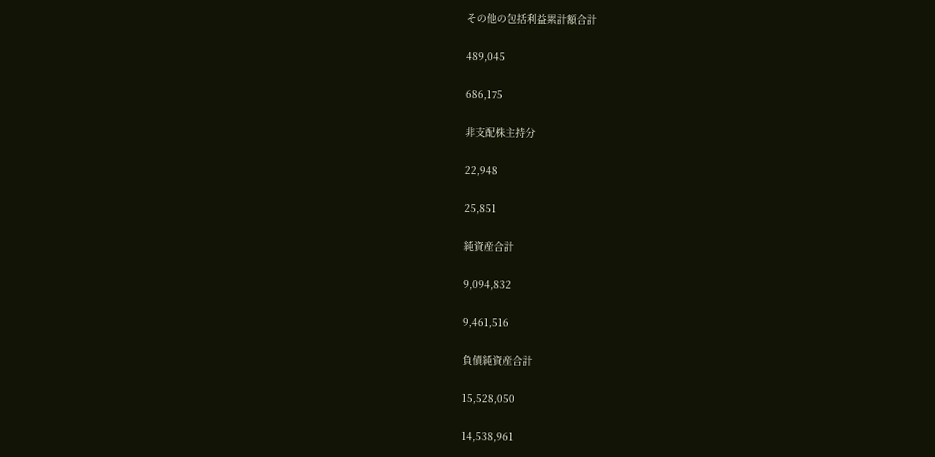その他の包括利益累計額合計

489,045

686,175

非支配株主持分

22,948

25,851

純資産合計

9,094,832

9,461,516

負債純資産合計

15,528,050

14,538,961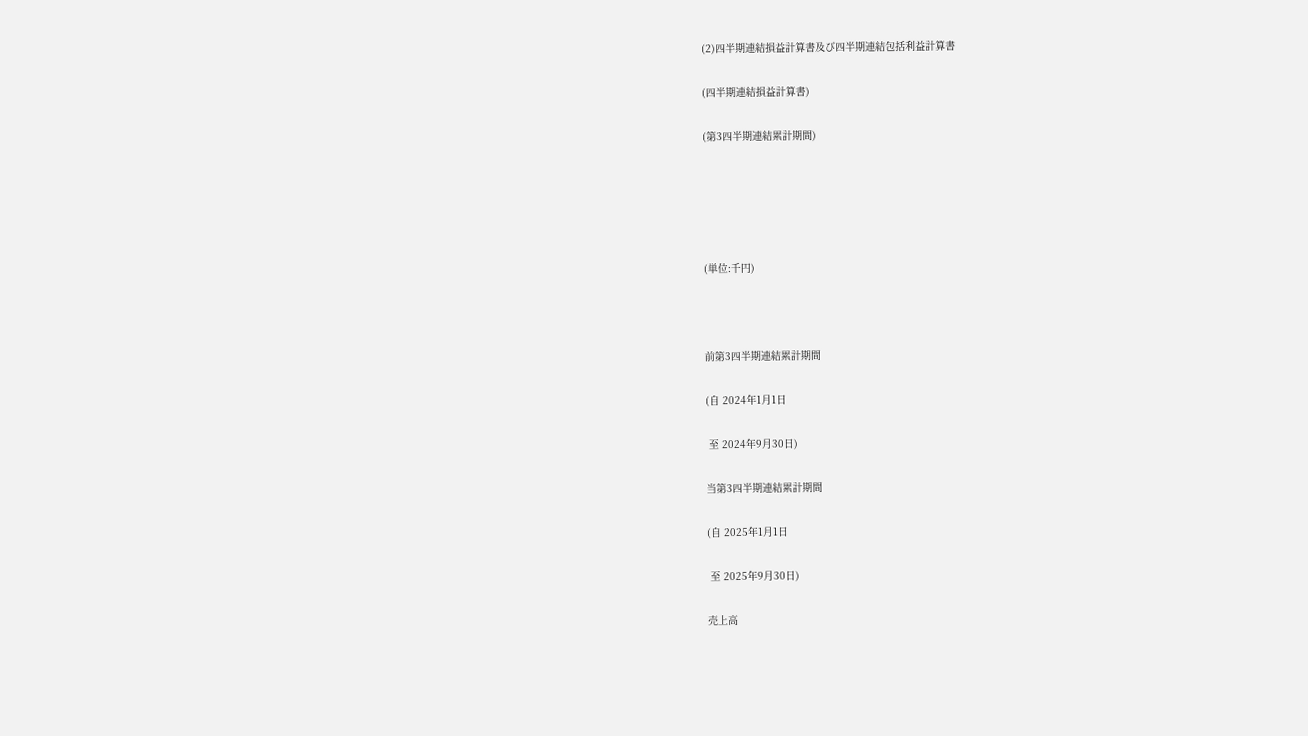(2)四半期連結損益計算書及び四半期連結包括利益計算書

(四半期連結損益計算書)

(第3四半期連結累計期間)





(単位:千円)



前第3四半期連結累計期間

(自 2024年1月1日

 至 2024年9月30日)

当第3四半期連結累計期間

(自 2025年1月1日

 至 2025年9月30日)

売上高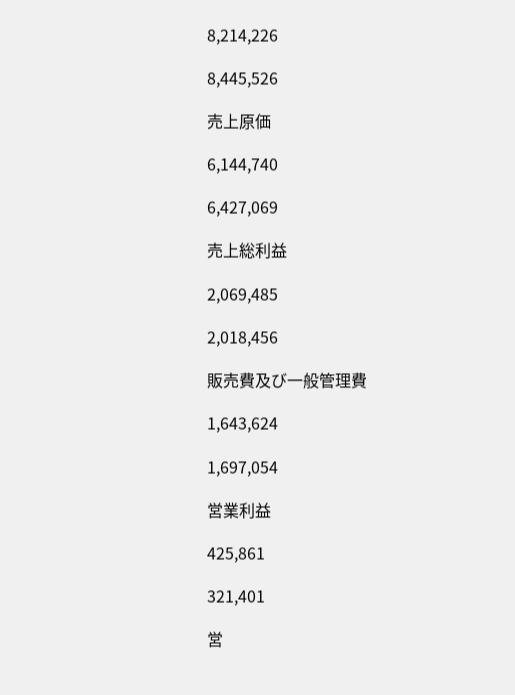8,214,226

8,445,526

売上原価

6,144,740

6,427,069

売上総利益

2,069,485

2,018,456

販売費及び一般管理費

1,643,624

1,697,054

営業利益

425,861

321,401

営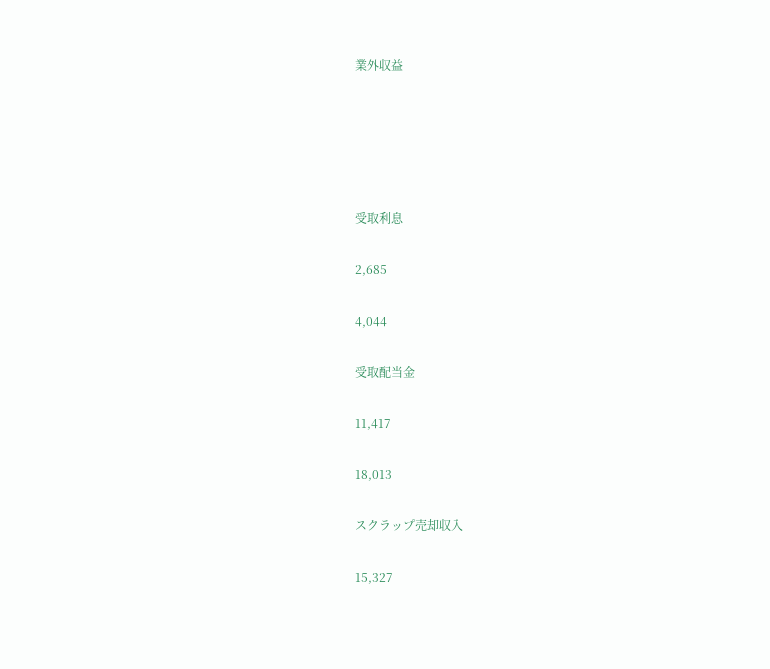業外収益





受取利息

2,685

4,044

受取配当金

11,417

18,013

スクラップ売却収入

15,327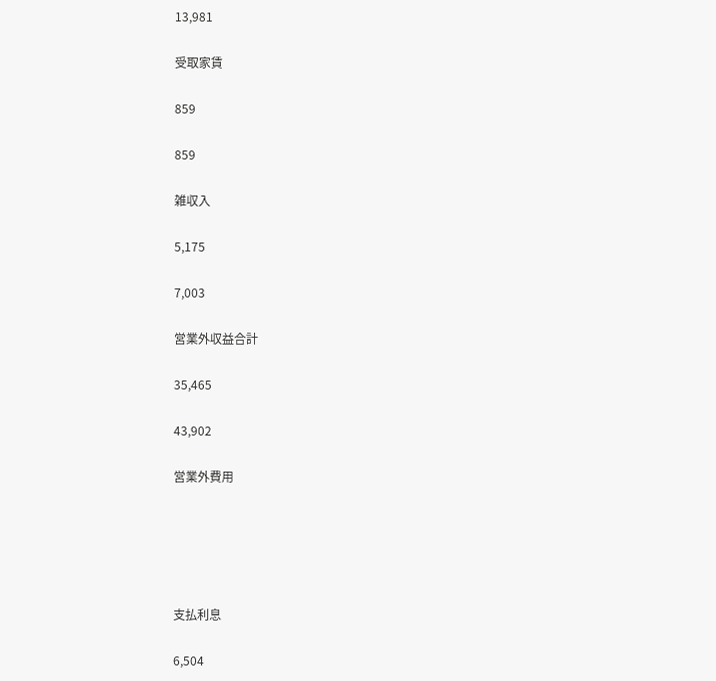13,981

受取家賃

859

859

雑収入

5,175

7,003

営業外収益合計

35,465

43,902

営業外費用





支払利息

6,504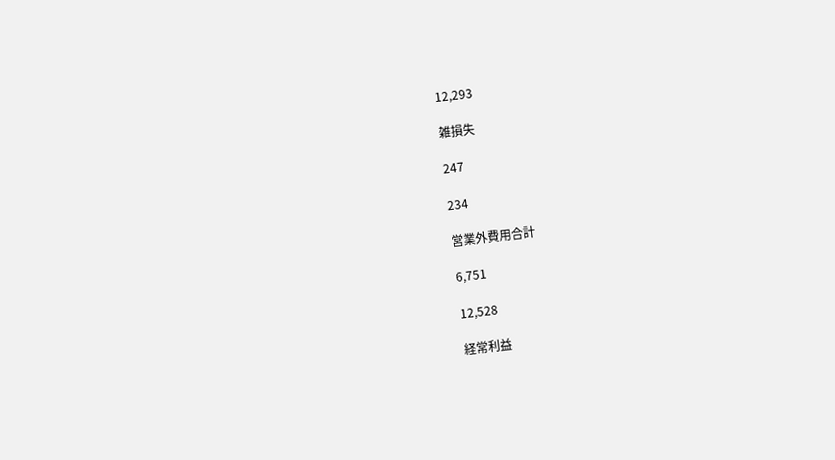12,293

雑損失

247

234

営業外費用合計

6,751

12,528

経常利益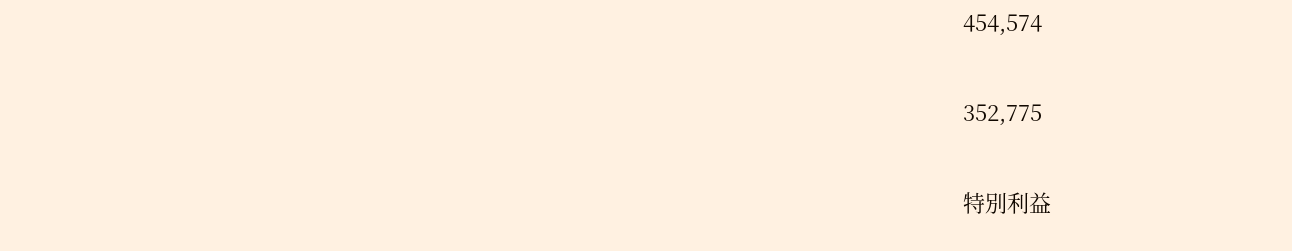454,574

352,775

特別利益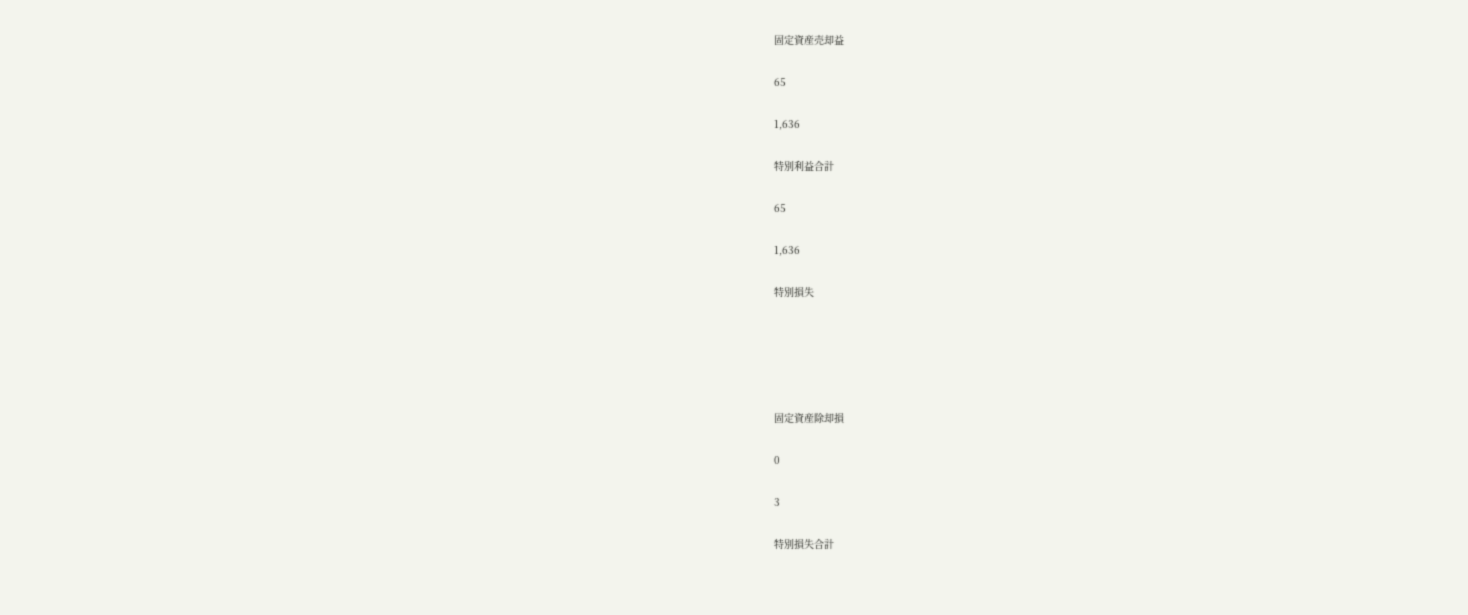固定資産売却益

65

1,636

特別利益合計

65

1,636

特別損失





固定資産除却損

0

3

特別損失合計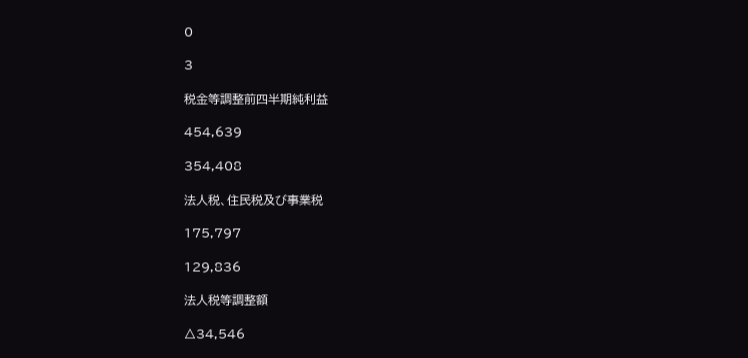0

3

税金等調整前四半期純利益

454,639

354,408

法人税、住民税及び事業税

175,797

129,836

法人税等調整額

△34,546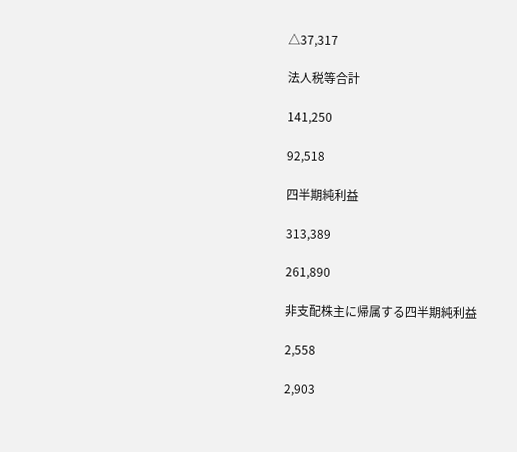△37,317

法人税等合計

141,250

92,518

四半期純利益

313,389

261,890

非支配株主に帰属する四半期純利益

2,558

2,903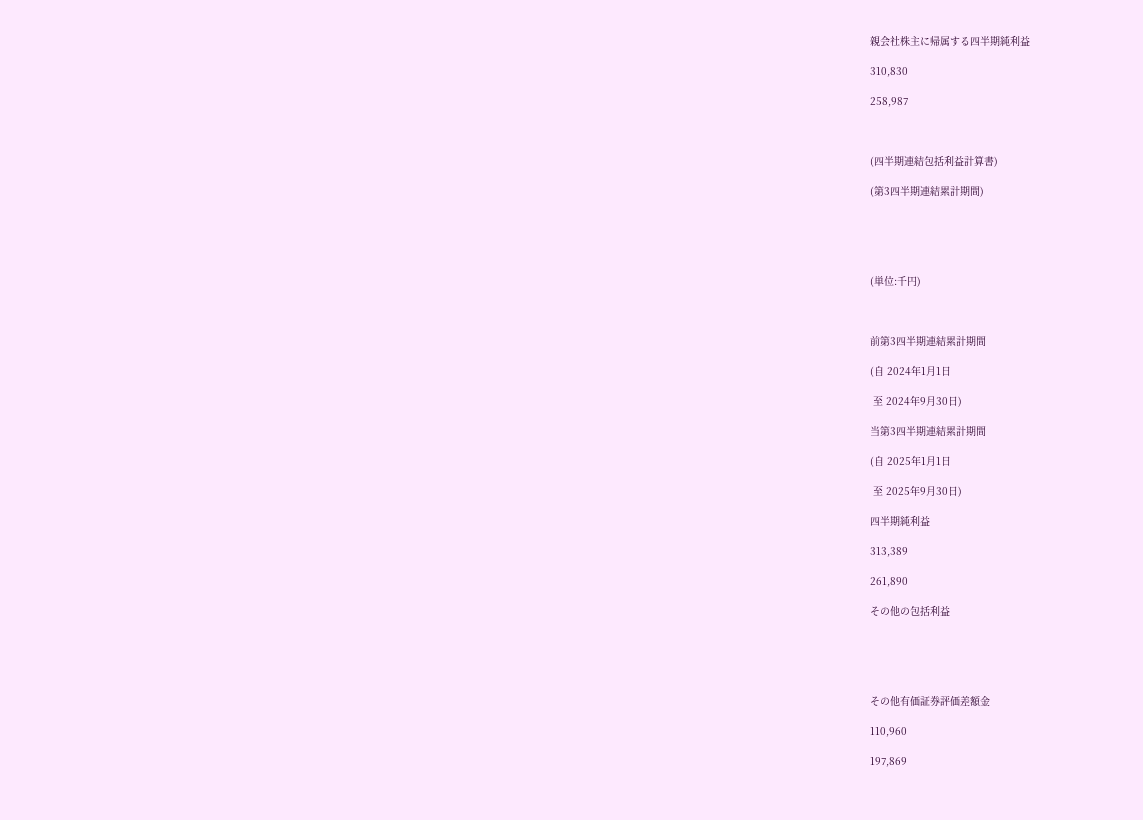親会社株主に帰属する四半期純利益

310,830

258,987



(四半期連結包括利益計算書)

(第3四半期連結累計期間)





(単位:千円)



前第3四半期連結累計期間

(自 2024年1月1日

 至 2024年9月30日)

当第3四半期連結累計期間

(自 2025年1月1日

 至 2025年9月30日)

四半期純利益

313,389

261,890

その他の包括利益





その他有価証券評価差額金

110,960

197,869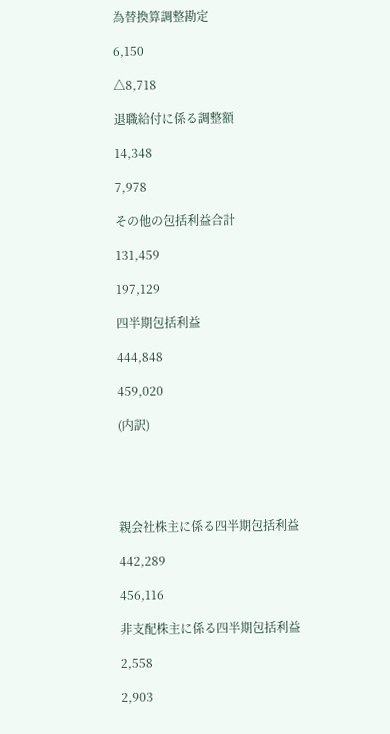為替換算調整勘定

6,150

△8,718

退職給付に係る調整額

14,348

7,978

その他の包括利益合計

131,459

197,129

四半期包括利益

444,848

459,020

(内訳)





親会社株主に係る四半期包括利益

442,289

456,116

非支配株主に係る四半期包括利益

2,558

2,903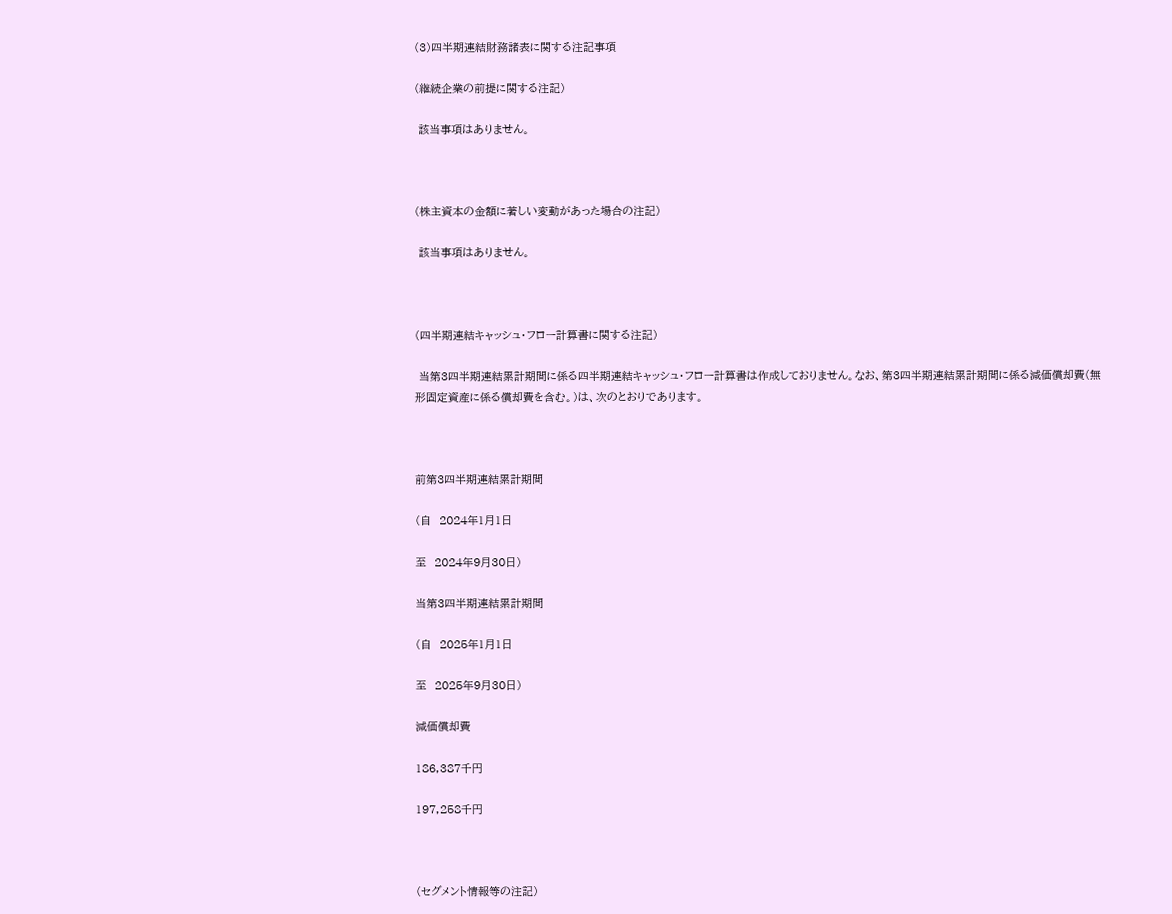(3)四半期連結財務諸表に関する注記事項

(継続企業の前提に関する注記)

 該当事項はありません。



(株主資本の金額に著しい変動があった場合の注記)

 該当事項はありません。



(四半期連結キャッシュ・フロー計算書に関する注記)

 当第3四半期連結累計期間に係る四半期連結キャッシュ・フロー計算書は作成しておりません。なお、第3四半期連結累計期間に係る減価償却費(無形固定資産に係る償却費を含む。)は、次のとおりであります。



前第3四半期連結累計期間

(自  2024年1月1日

至  2024年9月30日)

当第3四半期連結累計期間

(自  2025年1月1日

至  2025年9月30日)

減価償却費

186,387千円

197,258千円



(セグメント情報等の注記)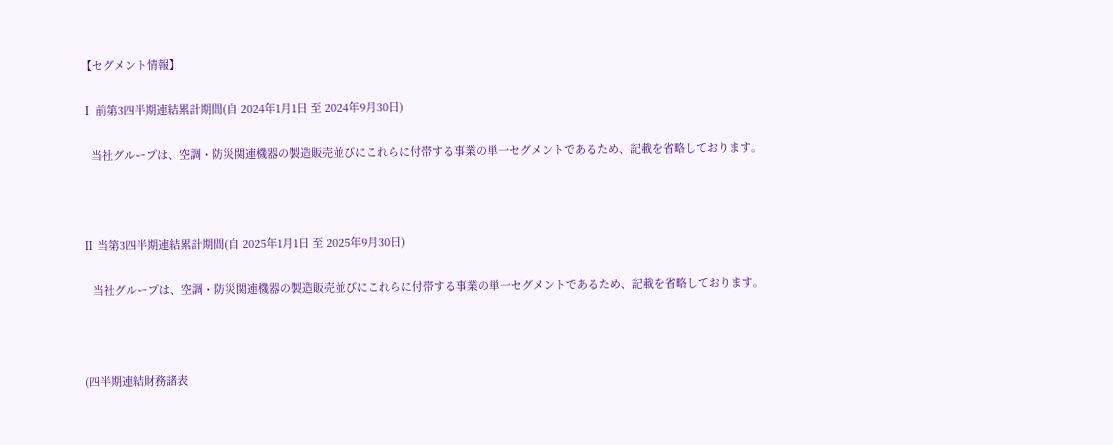【セグメント情報】

Ⅰ 前第3四半期連結累計期間(自 2024年1月1日 至 2024年9月30日)

   当社グループは、空調・防災関連機器の製造販売並びにこれらに付帯する事業の単一セグメントであるため、記載を省略しております。



Ⅱ 当第3四半期連結累計期間(自 2025年1月1日 至 2025年9月30日)

   当社グループは、空調・防災関連機器の製造販売並びにこれらに付帯する事業の単一セグメントであるため、記載を省略しております。



(四半期連結財務諸表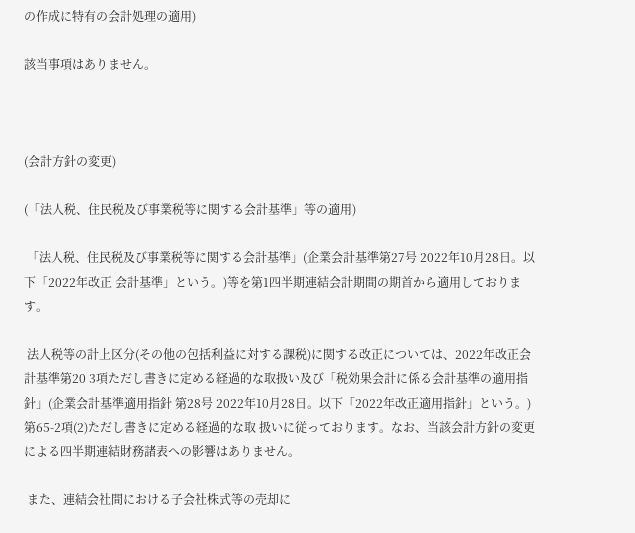の作成に特有の会計処理の適用)

該当事項はありません。



(会計方針の変更)

(「法人税、住民税及び事業税等に関する会計基準」等の適用)

 「法人税、住民税及び事業税等に関する会計基準」(企業会計基準第27号 2022年10月28日。以下「2022年改正 会計基準」という。)等を第1四半期連結会計期間の期首から適用しております。

 法人税等の計上区分(その他の包括利益に対する課税)に関する改正については、2022年改正会計基準第20 3項ただし書きに定める経過的な取扱い及び「税効果会計に係る会計基準の適用指針」(企業会計基準適用指針 第28号 2022年10月28日。以下「2022年改正適用指針」という。)第65-2項(2)ただし書きに定める経過的な取 扱いに従っております。なお、当該会計方針の変更による四半期連結財務諸表への影響はありません。

 また、連結会社間における子会社株式等の売却に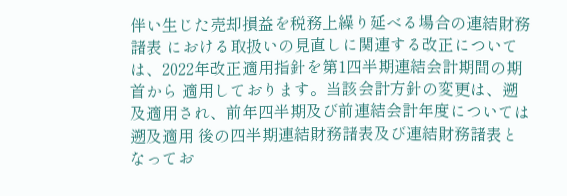伴い生じた売却損益を税務上繰り延べる場合の連結財務諸表 における取扱いの見直しに関連する改正については、2022年改正適用指針を第1四半期連結会計期間の期首から 適用しております。当該会計方針の変更は、遡及適用され、前年四半期及び前連結会計年度については遡及適用 後の四半期連結財務諸表及び連結財務諸表となってお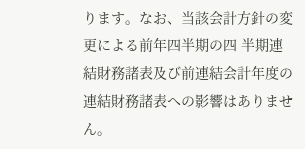ります。なお、当該会計方針の変更による前年四半期の四 半期連結財務諸表及び前連結会計年度の連結財務諸表への影響はありません。